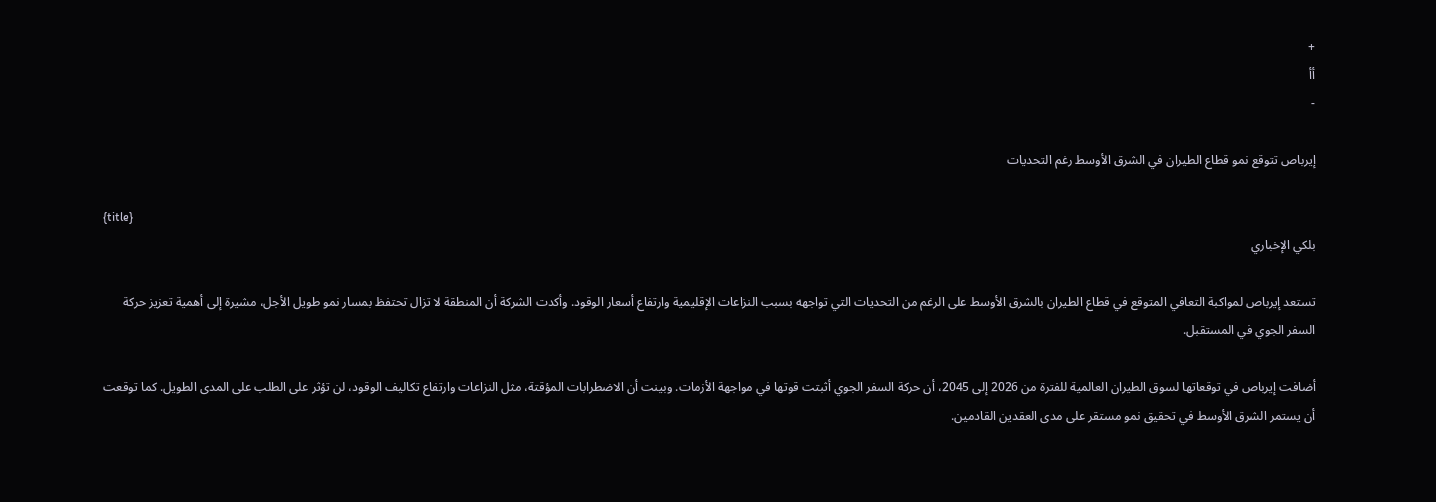+
أأ
-

إيرباص تتوقع نمو قطاع الطيران في الشرق الأوسط رغم التحديات

{title}
بلكي الإخباري

تستعد إيرباص لمواكبة التعافي المتوقع في قطاع الطيران بالشرق الأوسط على الرغم من التحديات التي تواجهه بسبب النزاعات الإقليمية وارتفاع أسعار الوقود. وأكدت الشركة أن المنطقة لا تزال تحتفظ بمسار نمو طويل الأجل، مشيرة إلى أهمية تعزيز حركة السفر الجوي في المستقبل.

أضافت إيرباص في توقعاتها لسوق الطيران العالمية للفترة من 2026 إلى 2045، أن حركة السفر الجوي أثبتت قوتها في مواجهة الأزمات. وبينت أن الاضطرابات المؤقتة، مثل النزاعات وارتفاع تكاليف الوقود، لن تؤثر على الطلب على المدى الطويل. كما توقعت أن يستمر الشرق الأوسط في تحقيق نمو مستقر على مدى العقدين القادمين.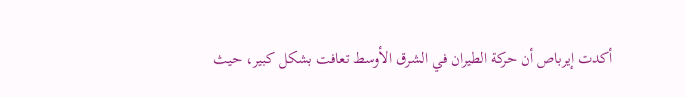أكدت إيرباص أن حركة الطيران في الشرق الأوسط تعافت بشكل كبير، حيث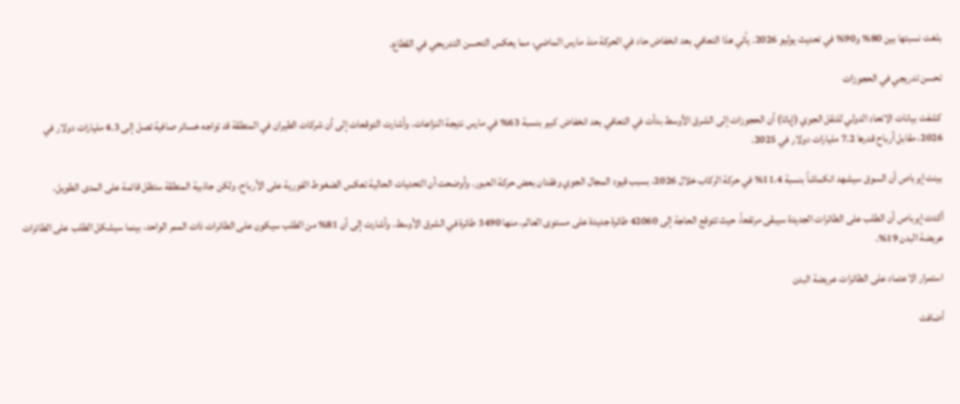بلغت نسبتها بين 80% و90% في تحديث يوليو 2026. يأتي هذا التعافي بعد انخفاض حاد في الحركة منذ مارس الماضي، مما يعكس التحسن التدريجي في القطاع.

تحسن تدريجي في الحجوزات

كشفت بيانات الاتحاد الدولي للنقل الجوي (إياتا) أن الحجوزات إلى الشرق الأوسط بدأت في التعافي بعد انخفاض كبير بنسبة 63% في مارس نتيجة النزاعات. وأشارت التوقعات إلى أن شركات الطيران في المنطقة قد تواجه خسائر صافية تصل إلى 4.3 مليارات دولار في 2026، مقابل أرباح قدرها 7.2 مليارات دولار في 2025.

بينت إيرباص أن السوق سيشهد انكماشاً بنسبة 11.4% في حركة الركاب خلال 2026، بسبب قيود المجال الجوي وفقدان بعض حركة العبور. وأوضحت أن التحديات الحالية تعكس الضغوط الفورية على الأرباح، ولكن جاذبية المنطقة ستظل قائمة على المدى الطويل.

أكدت إيرباص أن الطلب على الطائرات الجديدة سيبقى مرتفعاً، حيث تتوقع الحاجة إلى 42060 طائرة جديدة على مستوى العالم، منها 3490 طائرة في الشرق الأوسط. وأشارت إلى أن 81% من الطلب سيكون على الطائرات ذات الممر الواحد، بينما سيشكل الطلب على الطائرات عريضة البدن 19%.

استمرار الاعتماد على الطائرات عريضة البدن

أضافت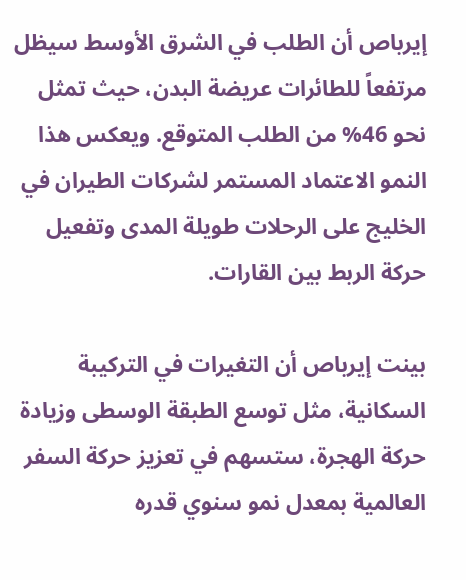إيرباص أن الطلب في الشرق الأوسط سيظل مرتفعاً للطائرات عريضة البدن، حيث تمثل نحو 46% من الطلب المتوقع. ويعكس هذا النمو الاعتماد المستمر لشركات الطيران في الخليج على الرحلات طويلة المدى وتفعيل حركة الربط بين القارات.

بينت إيرباص أن التغيرات في التركيبة السكانية، مثل توسع الطبقة الوسطى وزيادة حركة الهجرة، ستسهم في تعزيز حركة السفر العالمية بمعدل نمو سنوي قدره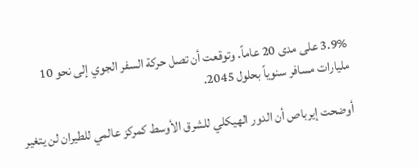3.9% على مدى 20 عاماً. وتوقعت أن تصل حركة السفر الجوي إلى نحو 10 مليارات مسافر سنوياً بحلول 2045.

أوضحت إيرباص أن الدور الهيكلي للشرق الأوسط كمركز عالمي للطيران لن يتغير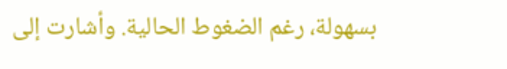بسهولة، رغم الضغوط الحالية. وأشارت إلى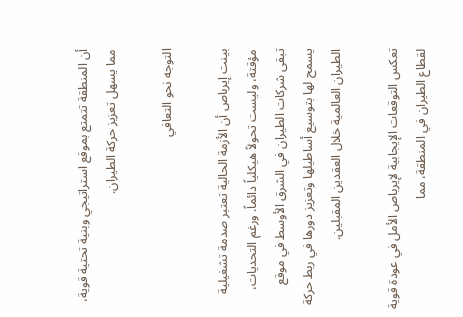أن المنطقة تتمتع بموقع استراتيجي وبنية تحتية قوية، مما يسهل تعزيز حركة الطيران.

التوجه نحو التعافي

بينت إيرباص أن الأزمة الحالية تعتبر صدمة تشغيلية مؤقتة، وليست تحولاً هيكلياً دائماً. ورغم التحديات، تبقى شركات الطيران في الشرق الأوسط في موقع يسمح لها بتوسيع أساطيلها وتعزيز دورها في ربط حركة الطيران العالمية خلال العقدين المقبلين.

تعكس التوقعات الإيجابية لإيرباص الأمل في عودة قوية لقطاع الطيران في المنطقة، مما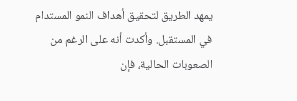يمهد الطريق لتحقيق أهداف النمو المستدام في المستقبل. وأكدت أنه على الرغم من الصعوبات الحالية، فإن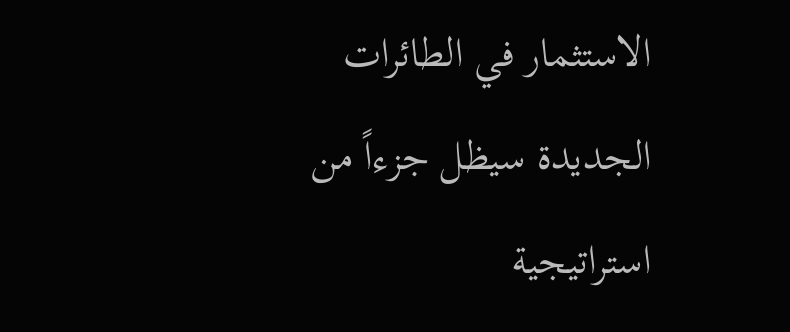الاستثمار في الطائرات الجديدة سيظل جزءاً من استراتيجية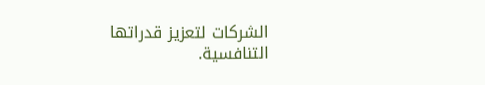الشركات لتعزيز قدراتها التنافسية.